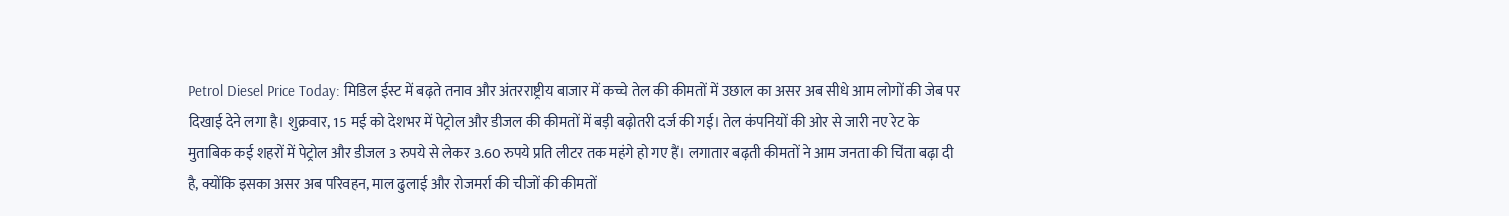Petrol Diesel Price Today: मिडिल ईस्ट में बढ़ते तनाव और अंतरराष्ट्रीय बाजार में कच्चे तेल की कीमतों में उछाल का असर अब सीधे आम लोगों की जेब पर दिखाई देने लगा है। शुक्रवार, 15 मई को देशभर में पेट्रोल और डीजल की कीमतों में बड़ी बढ़ोतरी दर्ज की गई। तेल कंपनियों की ओर से जारी नए रेट के मुताबिक कई शहरों में पेट्रोल और डीजल 3 रुपये से लेकर 3.60 रुपये प्रति लीटर तक महंगे हो गए हैं। लगातार बढ़ती कीमतों ने आम जनता की चिंता बढ़ा दी है, क्योंकि इसका असर अब परिवहन, माल ढुलाई और रोजमर्रा की चीजों की कीमतों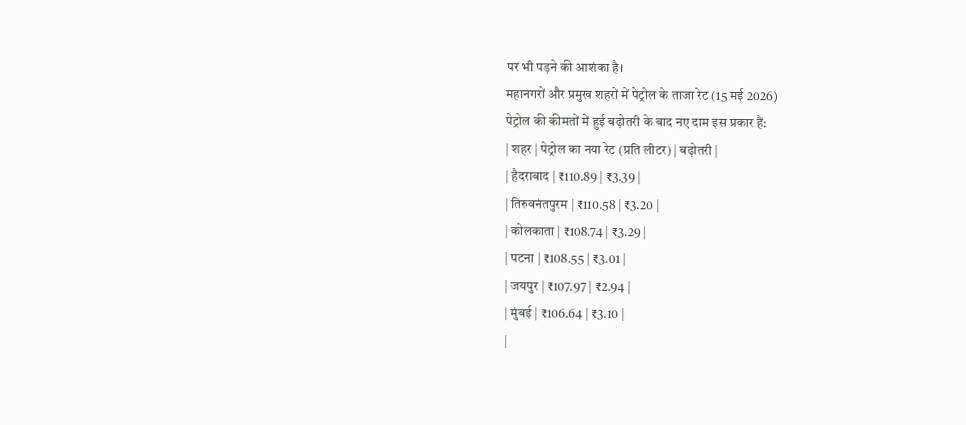पर भी पड़ने की आशंका है।
महानगरों और प्रमुख शहरों में पेट्रोल के ताजा रेट (15 मई 2026)
पेट्रोल की कीमतों में हुई बढ़ोतरी के बाद नए दाम इस प्रकार हैं:
| शहर | पेट्रोल का नया रेट (प्रति लीटर) | बढ़ोतरी |
| हैदराबाद | ₹110.89 | ₹3.39 |
| तिरुवनंतपुरम | ₹110.58 | ₹3.20 |
| कोलकाता | ₹108.74 | ₹3.29 |
| पटना | ₹108.55 | ₹3.01 |
| जयपुर | ₹107.97 | ₹2.94 |
| मुंबई | ₹106.64 | ₹3.10 |
|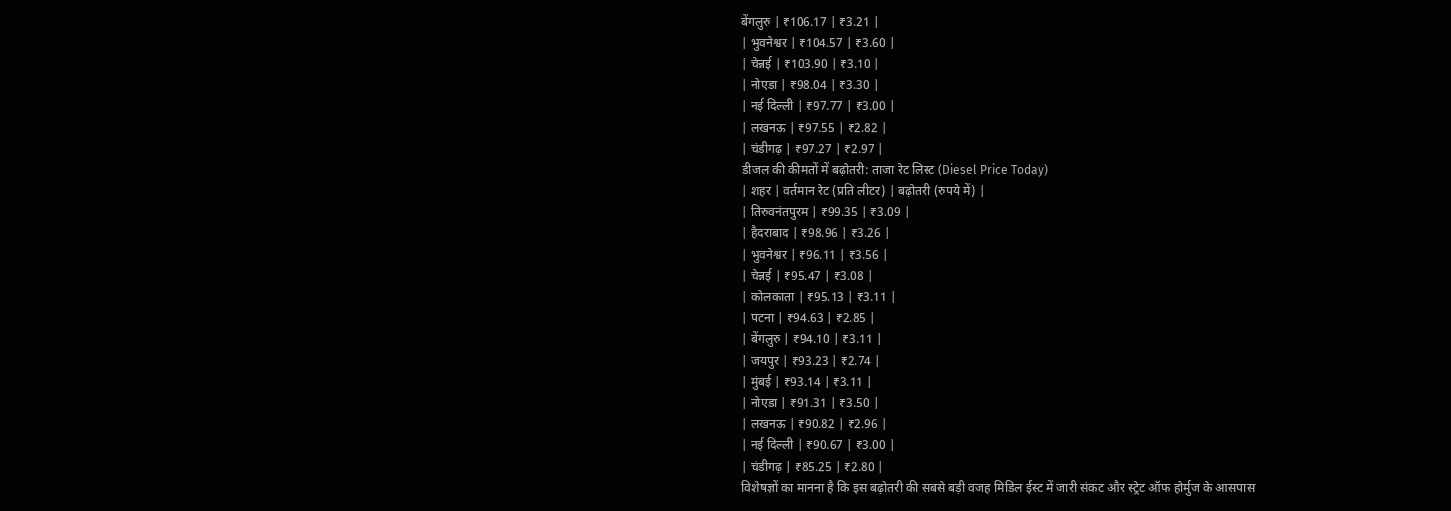बेंगलुरु | ₹106.17 | ₹3.21 |
| भुवनेश्वर | ₹104.57 | ₹3.60 |
| चेन्नई | ₹103.90 | ₹3.10 |
| नोएडा | ₹98.04 | ₹3.30 |
| नई दिल्ली | ₹97.77 | ₹3.00 |
| लखनऊ | ₹97.55 | ₹2.82 |
| चंडीगढ़ | ₹97.27 | ₹2.97 |
डीजल की कीमतों में बढ़ोतरी: ताजा रेट लिस्ट (Diesel Price Today)
| शहर | वर्तमान रेट (प्रति लीटर) | बढ़ोतरी (रुपये में) |
| तिरुवनंतपुरम | ₹99.35 | ₹3.09 |
| हैदराबाद | ₹98.96 | ₹3.26 |
| भुवनेश्वर | ₹96.11 | ₹3.56 |
| चेन्नई | ₹95.47 | ₹3.08 |
| कोलकाता | ₹95.13 | ₹3.11 |
| पटना | ₹94.63 | ₹2.85 |
| बेंगलुरु | ₹94.10 | ₹3.11 |
| जयपुर | ₹93.23 | ₹2.74 |
| मुंबई | ₹93.14 | ₹3.11 |
| नोएडा | ₹91.31 | ₹3.50 |
| लखनऊ | ₹90.82 | ₹2.96 |
| नई दिल्ली | ₹90.67 | ₹3.00 |
| चंडीगढ़ | ₹85.25 | ₹2.80 |
विशेषज्ञों का मानना है कि इस बढ़ोतरी की सबसे बड़ी वजह मिडिल ईस्ट में जारी संकट और स्ट्रेट ऑफ होर्मुज के आसपास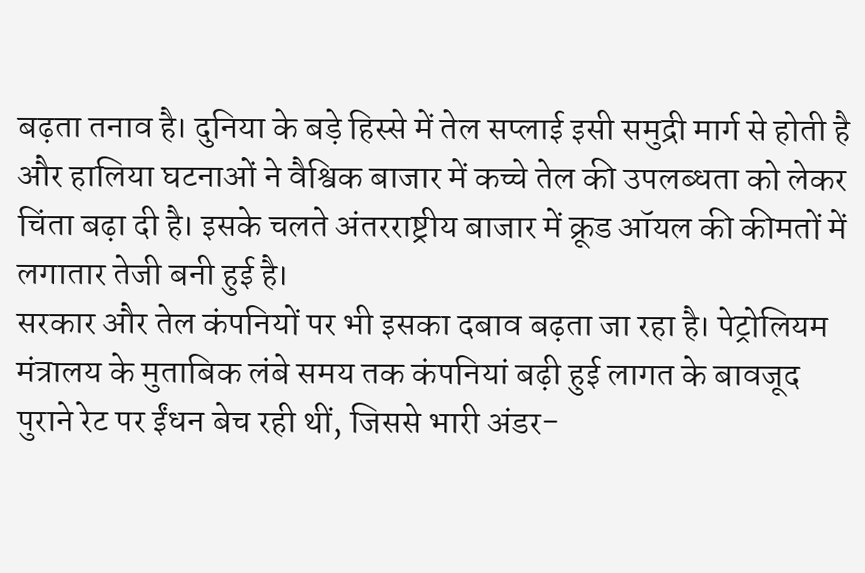बढ़ता तनाव है। दुनिया के बड़े हिस्से में तेल सप्लाई इसी समुद्री मार्ग से होती है और हालिया घटनाओं ने वैश्विक बाजार में कच्चे तेल की उपलब्धता को लेकर चिंता बढ़ा दी है। इसके चलते अंतरराष्ट्रीय बाजार में क्रूड ऑयल की कीमतों में लगातार तेजी बनी हुई है।
सरकार और तेल कंपनियों पर भी इसका दबाव बढ़ता जा रहा है। पेट्रोलियम मंत्रालय के मुताबिक लंबे समय तक कंपनियां बढ़ी हुई लागत के बावजूद पुराने रेट पर ईंधन बेच रही थीं, जिससे भारी अंडर-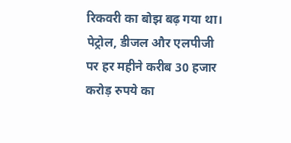रिकवरी का बोझ बढ़ गया था। पेट्रोल, डीजल और एलपीजी पर हर महीने करीब 30 हजार करोड़ रुपये का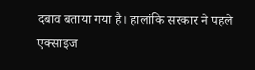दबाव बताया गया है। हालांकि सरकार ने पहले एक्साइज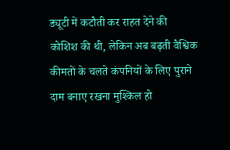ड्यूटी में कटौती कर राहत देने की कोशिश की थी, लेकिन अब बढ़ती वैश्विक कीमतों के चलते कंपनियों के लिए पुराने दाम बनाए रखना मुश्किल हो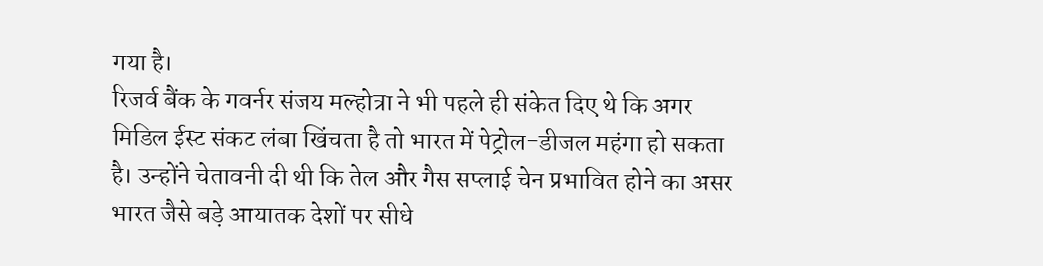गया है।
रिजर्व बैंक के गवर्नर संजय मल्होत्रा ने भी पहले ही संकेत दिए थे कि अगर मिडिल ईस्ट संकट लंबा खिंचता है तो भारत में पेट्रोल-डीजल महंगा हो सकता है। उन्होंने चेतावनी दी थी कि तेल और गैस सप्लाई चेन प्रभावित होने का असर भारत जैसे बड़े आयातक देशों पर सीधे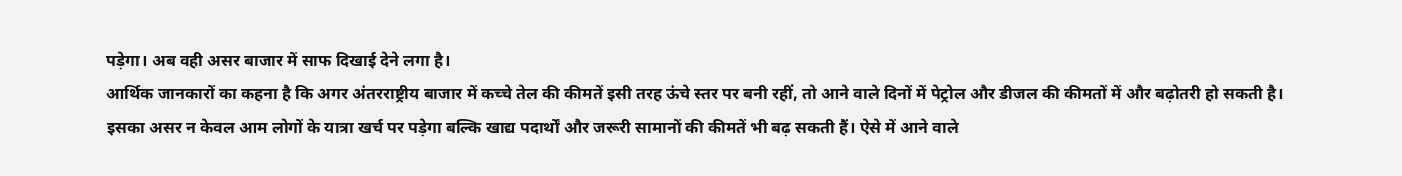पड़ेगा। अब वही असर बाजार में साफ दिखाई देने लगा है।
आर्थिक जानकारों का कहना है कि अगर अंतरराष्ट्रीय बाजार में कच्चे तेल की कीमतें इसी तरह ऊंचे स्तर पर बनी रहीं, तो आने वाले दिनों में पेट्रोल और डीजल की कीमतों में और बढ़ोतरी हो सकती है। इसका असर न केवल आम लोगों के यात्रा खर्च पर पड़ेगा बल्कि खाद्य पदार्थों और जरूरी सामानों की कीमतें भी बढ़ सकती हैं। ऐसे में आने वाले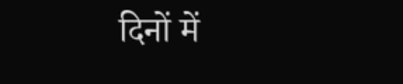दिनों में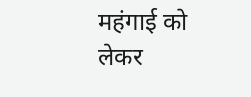महंगाई को लेकर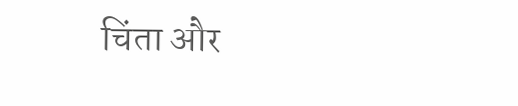चिंता और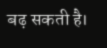बढ़ सकती है।